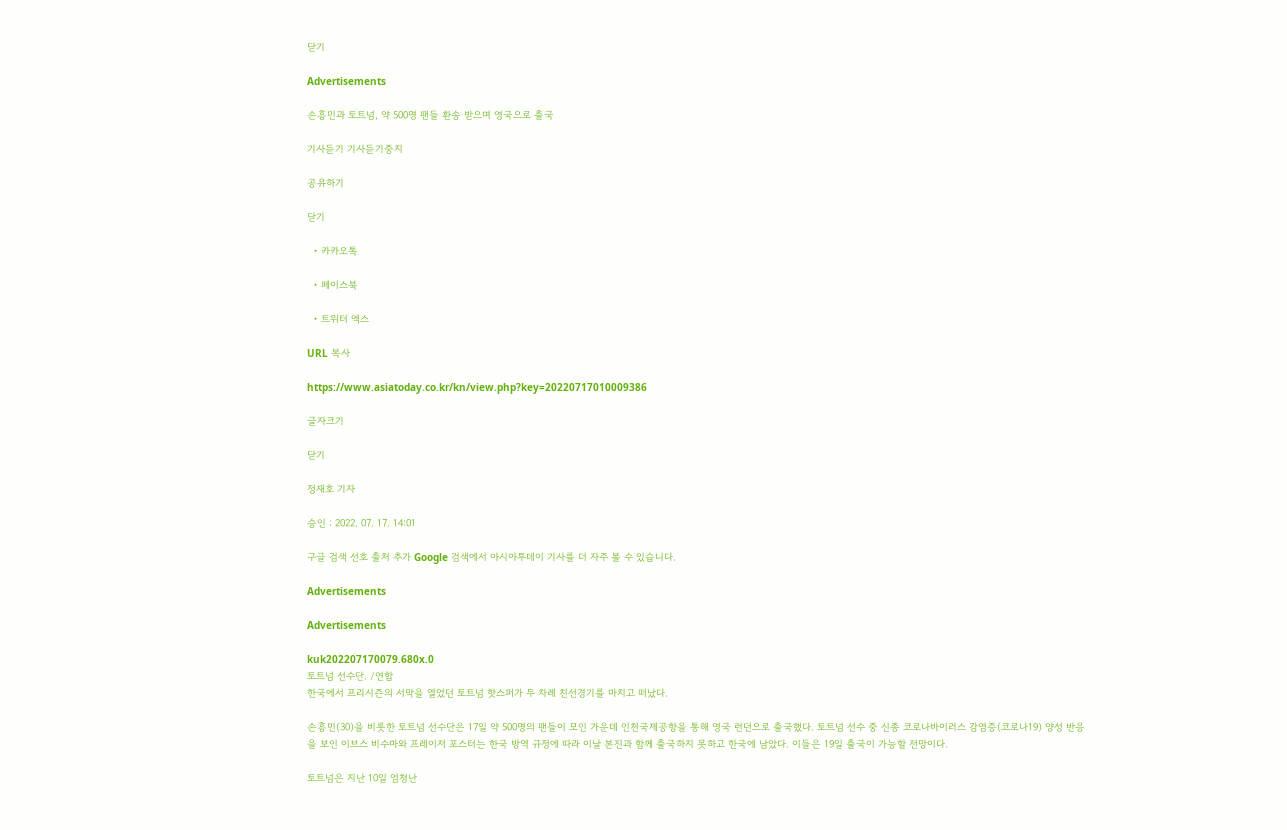닫기

Advertisements

손흥민과 토트넘, 약 500명 팬들 환송 받으며 영국으로 출국

기사듣기 기사듣기중지

공유하기

닫기

  • 카카오톡

  • 페이스북

  • 트위터 엑스

URL 복사

https://www.asiatoday.co.kr/kn/view.php?key=20220717010009386

글자크기

닫기

정재호 기자

승인 : 2022. 07. 17. 14:01

구글 검색 선호 출처 추가 Google 검색에서 아시아투데이 기사를 더 자주 볼 수 있습니다.

Advertisements

Advertisements

kuk202207170079.680x.0
토트넘 선수단. /연합
한국에서 프리시즌의 서막을 열었던 토트넘 핫스퍼가 두 차례 친선경기를 마치고 떠났다.

손흥민(30)을 비롯한 토트넘 선수단은 17일 약 500명의 팬들이 모인 가운데 인천국제공항을 통해 영국 런던으로 출국했다. 토트넘 선수 중 신종 코로나바이러스 감염증(코로나19) 양성 반응을 보인 이브스 비수마와 프레이저 포스터는 한국 방역 규정에 따라 이날 본진과 함께 출국하지 못하고 한국에 남았다. 이들은 19일 출국이 가능할 전망이다.

토트넘은 지난 10일 엄청난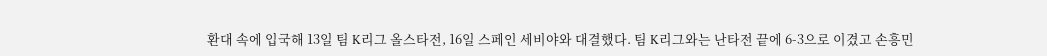환대 속에 입국해 13일 팀 K리그 올스타전, 16일 스페인 세비야와 대결했다. 팀 K리그와는 난타전 끝에 6-3으로 이겼고 손흥민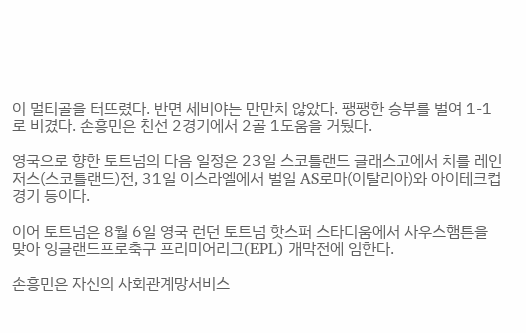이 멀티골을 터뜨렸다. 반면 세비야는 만만치 않았다. 팽팽한 승부를 벌여 1-1로 비겼다. 손흥민은 친선 2경기에서 2골 1도움을 거뒀다.

영국으로 향한 토트넘의 다음 일정은 23일 스코틀랜드 글래스고에서 치를 레인저스(스코틀랜드)전, 31일 이스라엘에서 벌일 AS로마(이탈리아)와 아이테크컵 경기 등이다.

이어 토트넘은 8월 6일 영국 런던 토트넘 핫스퍼 스타디움에서 사우스햄튼을 맞아 잉글랜드프로축구 프리미어리그(EPL) 개막전에 임한다.

손흥민은 자신의 사회관계망서비스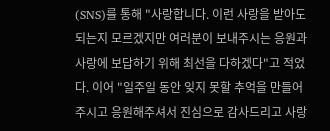(SNS)를 통해 "사랑합니다. 이런 사랑을 받아도 되는지 모르겠지만 여러분이 보내주시는 응원과 사랑에 보답하기 위해 최선을 다하겠다"고 적었다. 이어 "일주일 동안 잊지 못할 추억을 만들어주시고 응원해주셔서 진심으로 감사드리고 사랑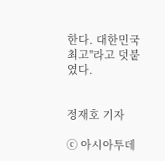한다. 대한민국 최고"라고 덧붙였다.


정재호 기자

ⓒ 아시아투데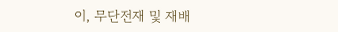이, 무단전재 및 재배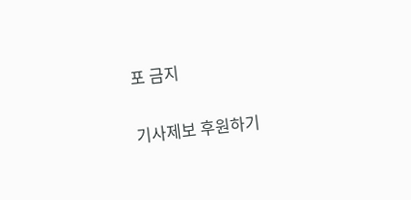포 금지

기사제보 후원하기